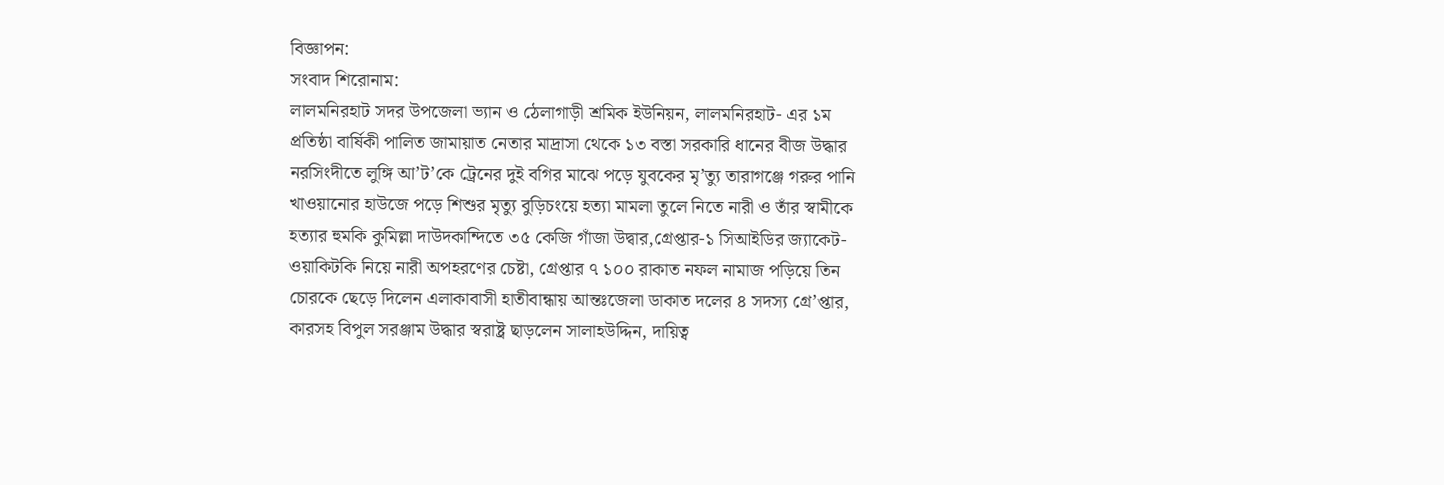বিজ্ঞাপন:
সংবাদ শিরোনাম:
লালমনিরহাট সদর উপজেলা ভ্যান ও ঠেলাগাড়ী শ্রমিক ইউনিয়ন, লালমনিরহাট- এর ১ম প্রতিষ্ঠা বার্ষিকী পালিত জামায়াত নেতার মাদ্রাসা থেকে ১৩ বস্তা সরকারি ধানের বীজ উদ্ধার নরসিংদীতে লুঙ্গি আ’ট’কে ট্রেনের দুই বগির মাঝে পড়ে যুবকের মৃ’ত্যু তারাগঞ্জে গরুর পানি খাওয়ানোর হাউজে পড়ে শিশুর মৃত্যু বুড়িচংয়ে হত্যা মামলা তুলে নিতে নারী ও তাঁর স্বামীকে হত্যার হুমকি কুমিল্লা দাউদকান্দিতে ৩৫ কেজি গাঁজা উদ্বার,গ্রেপ্তার-১ সিআইডির জ্যাকেট-ওয়াকিটকি নিয়ে নারী অপহরণের চেষ্টা, গ্রেপ্তার ৭ ১০০ রাকাত নফল নামাজ পড়িয়ে তিন চোরকে ছেড়ে দিলেন এলাকাবাসী হাতীবান্ধায় আন্তঃজেলা ডাকাত দলের ৪ সদস্য গ্রে’প্তার, কারসহ বিপুল সরঞ্জাম উদ্ধার স্বরাষ্ট্র ছাড়লেন সালাহউদ্দিন, দায়িত্ব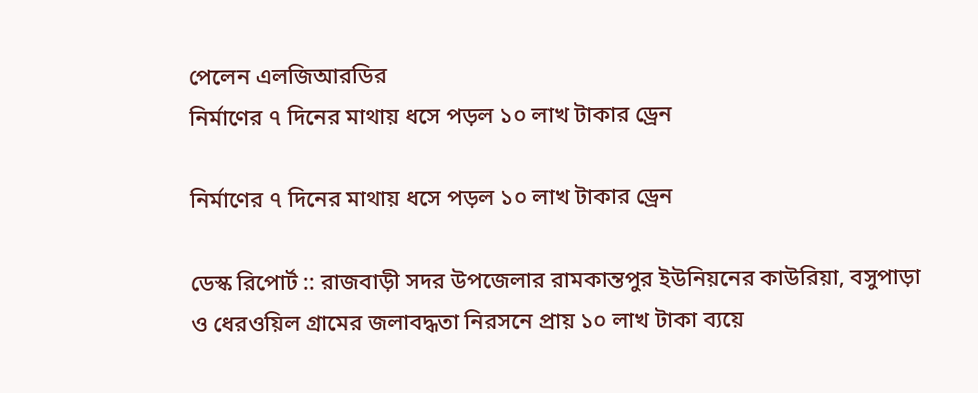পেলেন এলজিআরডির
নির্মাণের ৭ দিনের মাথায় ধসে পড়ল ১০ লাখ টাকার ড্রেন

নির্মাণের ৭ দিনের মাথায় ধসে পড়ল ১০ লাখ টাকার ড্রেন

ডেস্ক রিপোর্ট :: রাজবাড়ী সদর উপজেলার রামকান্তপুর ইউনিয়নের কাউরিয়া, বসুপাড়া ও ধেরওয়িল গ্রামের জলাবদ্ধতা নিরসনে প্রায় ১০ লাখ টাকা ব্যয়ে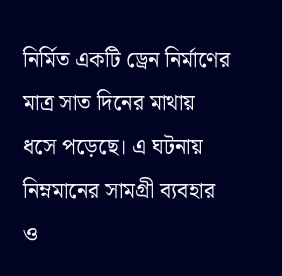নির্মিত একটি ড্রেন নির্মাণের মাত্র সাত দিনের মাথায় ধসে পড়েছে। এ ঘটনায় নিম্নমানের সামগ্রী ব্যবহার ও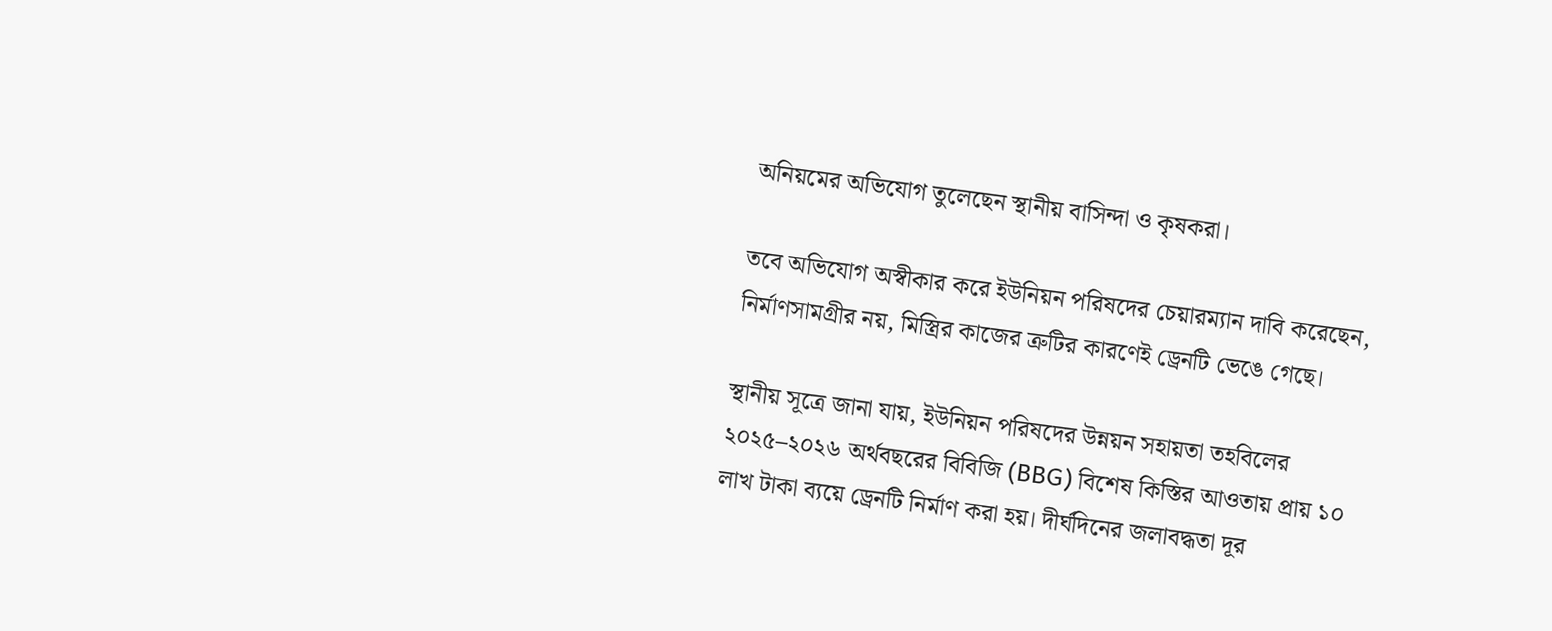অনিয়মের অভিযোগ তুলেছেন স্থানীয় বাসিন্দা ও কৃষকরা।

তবে অভিযোগ অস্বীকার করে ইউনিয়ন পরিষদের চেয়ারম্যান দাবি করেছেন, নির্মাণসামগ্রীর নয়, মিস্ত্রির কাজের ত্রুটির কারণেই ড্রেনটি ভেঙে গেছে।

স্থানীয় সূত্রে জানা যায়, ইউনিয়ন পরিষদের উন্নয়ন সহায়তা তহবিলের ২০২৫–২০২৬ অর্থবছরের বিবিজি (BBG) বিশেষ কিস্তির আওতায় প্রায় ১০ লাখ টাকা ব্যয়ে ড্রেনটি নির্মাণ করা হয়। দীর্ঘদিনের জলাবদ্ধতা দূর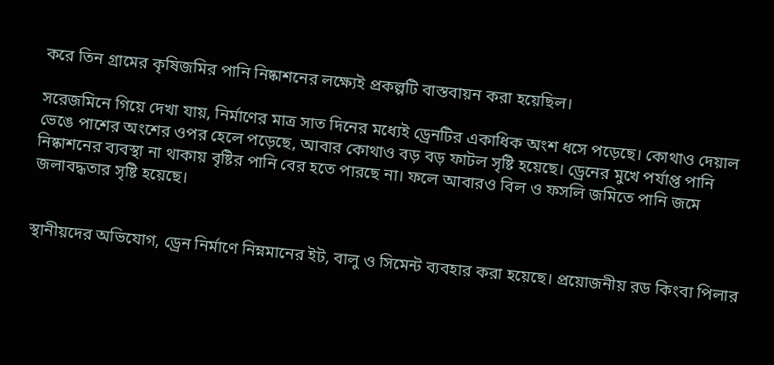করে তিন গ্রামের কৃষিজমির পানি নিষ্কাশনের লক্ষ্যেই প্রকল্পটি বাস্তবায়ন করা হয়েছিল।

সরেজমিনে গিয়ে দেখা যায়, নির্মাণের মাত্র সাত দিনের মধ্যেই ড্রেনটির একাধিক অংশ ধসে পড়েছে। কোথাও দেয়াল ভেঙে পাশের অংশের ওপর হেলে পড়েছে, আবার কোথাও বড় বড় ফাটল সৃষ্টি হয়েছে। ড্রেনের মুখে পর্যাপ্ত পানি নিষ্কাশনের ব্যবস্থা না থাকায় বৃষ্টির পানি বের হতে পারছে না। ফলে আবারও বিল ও ফসলি জমিতে পানি জমে জলাবদ্ধতার সৃষ্টি হয়েছে।


স্থানীয়দের অভিযোগ, ড্রেন নির্মাণে নিম্নমানের ইট, বালু ও সিমেন্ট ব্যবহার করা হয়েছে। প্রয়োজনীয় রড কিংবা পিলার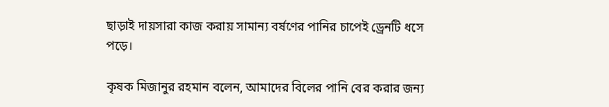ছাড়াই দায়সারা কাজ করায় সামান্য বর্ষণের পানির চাপেই ড্রেনটি ধসে পড়ে।

কৃষক মিজানুর রহমান বলেন, আমাদের বিলের পানি বের করার জন্য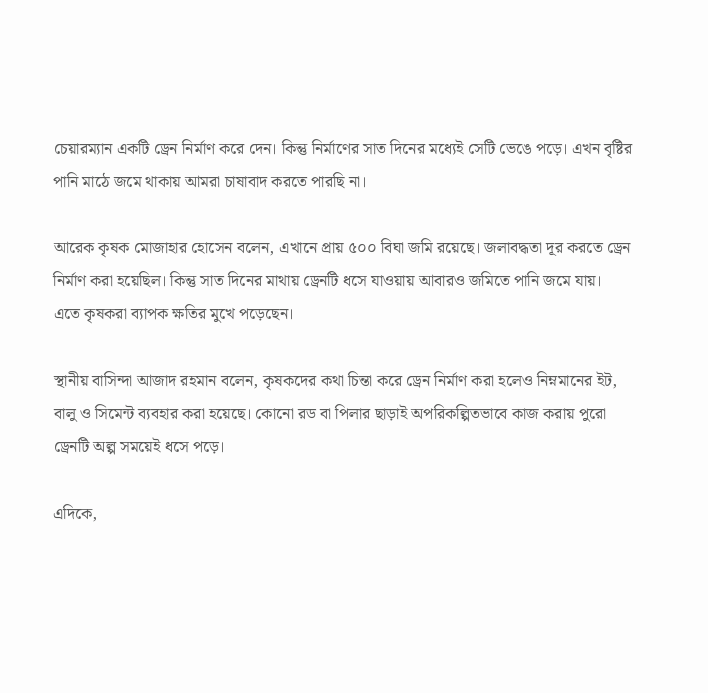চেয়ারম্যান একটি ড্রেন নির্মাণ করে দেন। কিন্তু নির্মাণের সাত দিনের মধ্যেই সেটি ভেঙে পড়ে। এখন বৃষ্টির পানি মাঠে জমে থাকায় আমরা চাষাবাদ করতে পারছি না।

আরেক কৃষক মোজাহার হোসেন বলেন, এখানে প্রায় ৫০০ বিঘা জমি রয়েছে। জলাবদ্ধতা দূর করতে ড্রেন নির্মাণ করা হয়েছিল। কিন্তু সাত দিনের মাথায় ড্রেনটি ধসে যাওয়ায় আবারও জমিতে পানি জমে যায়। এতে কৃষকরা ব্যাপক ক্ষতির মুখে পড়েছেন।

স্থানীয় বাসিন্দা আজাদ রহমান বলেন, কৃষকদের কথা চিন্তা করে ড্রেন নির্মাণ করা হলেও নিম্নমানের ইট, বালু ও সিমেন্ট ব্যবহার করা হয়েছে। কোনো রড বা পিলার ছাড়াই অপরিকল্পিতভাবে কাজ করায় পুরো ড্রেনটি অল্প সময়েই ধসে পড়ে।

এদিকে,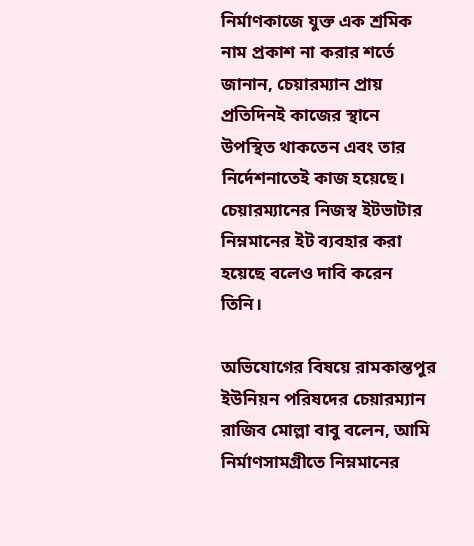নির্মাণকাজে যুক্ত এক শ্রমিক নাম প্রকাশ না করার শর্তে জানান, চেয়ারম্যান প্রায় প্রতিদিনই কাজের স্থানে উপস্থিত থাকতেন এবং তার নির্দেশনাতেই কাজ হয়েছে। চেয়ারম্যানের নিজস্ব ইটভাটার নিম্নমানের ইট ব্যবহার করা হয়েছে বলেও দাবি করেন তিনি।

অভিযোগের বিষয়ে রামকান্তপুর ইউনিয়ন পরিষদের চেয়ারম্যান রাজিব মোল্লা বাবু বলেন, আমি নির্মাণসামগ্রীতে নিম্নমানের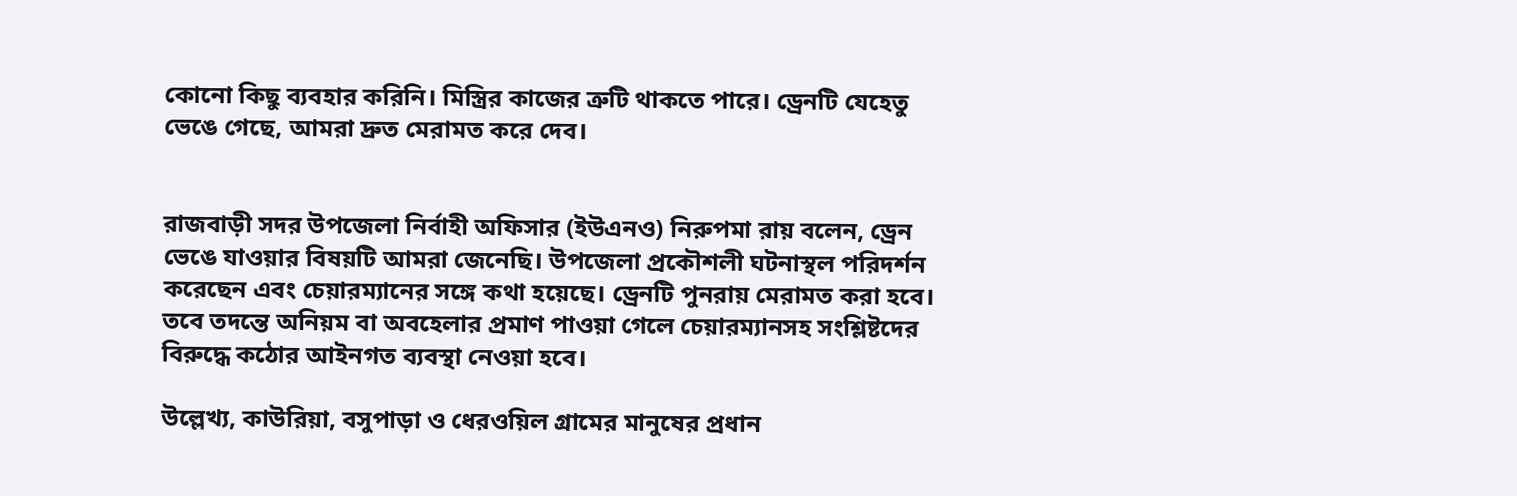কোনো কিছু ব্যবহার করিনি। মিস্ত্রির কাজের ত্রুটি থাকতে পারে। ড্রেনটি যেহেতু ভেঙে গেছে, আমরা দ্রুত মেরামত করে দেব।


রাজবাড়ী সদর উপজেলা নির্বাহী অফিসার (ইউএনও) নিরুপমা রায় বলেন, ড্রেন ভেঙে যাওয়ার বিষয়টি আমরা জেনেছি। উপজেলা প্রকৌশলী ঘটনাস্থল পরিদর্শন করেছেন এবং চেয়ারম্যানের সঙ্গে কথা হয়েছে। ড্রেনটি পুনরায় মেরামত করা হবে। তবে তদন্তে অনিয়ম বা অবহেলার প্রমাণ পাওয়া গেলে চেয়ারম্যানসহ সংশ্লিষ্টদের বিরুদ্ধে কঠোর আইনগত ব্যবস্থা নেওয়া হবে।

উল্লেখ্য, কাউরিয়া, বসুপাড়া ও ধেরওয়িল গ্রামের মানুষের প্রধান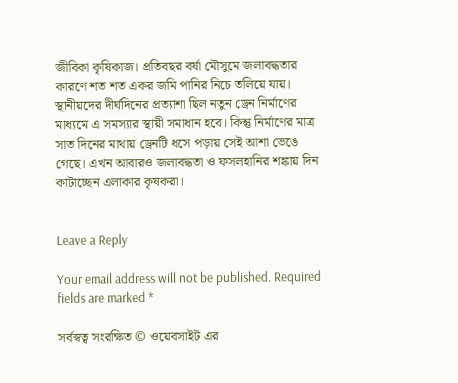জীবিকা কৃষিকাজ। প্রতিবছর বর্ষা মৌসুমে জলাবদ্ধতার কারণে শত শত একর জমি পানির নিচে তলিয়ে যায়। স্থানীয়দের দীর্ঘদিনের প্রত্যাশা ছিল নতুন ড্রেন নির্মাণের মাধ্যমে এ সমস্যার স্থায়ী সমাধান হবে। কিন্তু নির্মাণের মাত্র সাত দিনের মাথায় ড্রেনটি ধসে পড়ায় সেই আশা ভেঙে গেছে। এখন আবারও জলাবদ্ধতা ও ফসলহানির শঙ্কায় দিন কাটাচ্ছেন এলাকার কৃষকরা।


Leave a Reply

Your email address will not be published. Required fields are marked *

সর্বস্বত্ব সংরক্ষিত © ওয়েবসাইট এর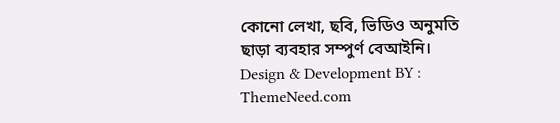কোনো লেখা, ছবি, ভিডিও অনুমতি ছাড়া ব্যবহার সম্পুর্ণ বেআইনি।
Design & Development BY : ThemeNeed.com